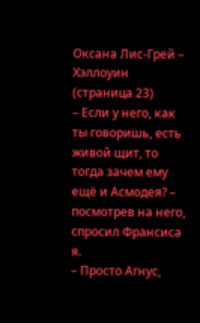Оксана Лис-Грей – Хэллоуин (страница 23)
– Если у него, как ты говоришь, есть живой щит, то тогда зачем ему ещё и Асмодея? – посмотрев на него, спросил Франсиса я.
– Просто Агнус,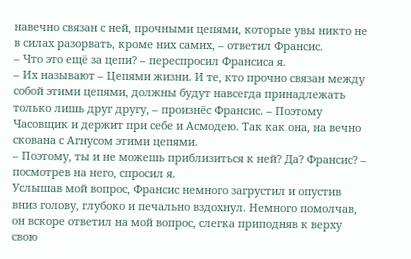навечно связан с ней, прочными цепями, которые увы никто не в силах разорвать, кроме них самих, – ответил Франсис.
– Что это ещё за цепи? – переспросил Франсиса я.
– Их называют – Цепями жизни. И те, кто прочно связан между собой этими цепями, должны будут навсегда принадлежать только лишь друг другу, – произнёс Франсис. – Поэтому Часовщик и держит при себе и Асмодею. Так как она, на вечно скована с Агнусом этими цепями.
– Поэтому, ты и не можешь приблизиться к ней? Да? Франсис? – посмотрев на него, спросил я.
Услышав мой вопрос, Франсис немного загрустил и опустив вниз голову, глубоко и печально вздохнул. Немного помолчав, он вскоре ответил на мой вопрос, слегка приподняв к верху свою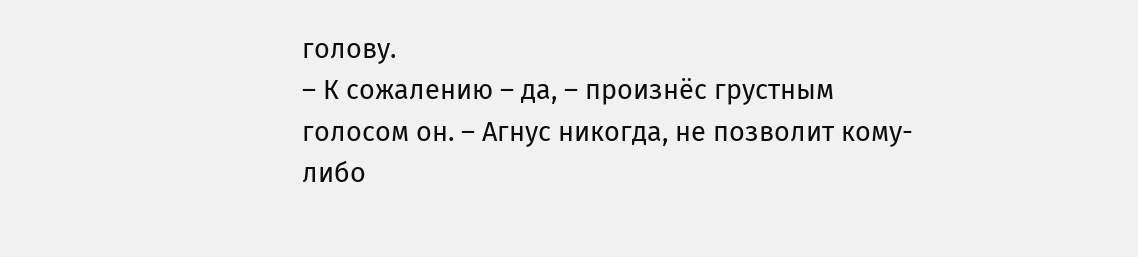голову.
– К сожалению – да, – произнёс грустным голосом он. – Агнус никогда, не позволит кому-либо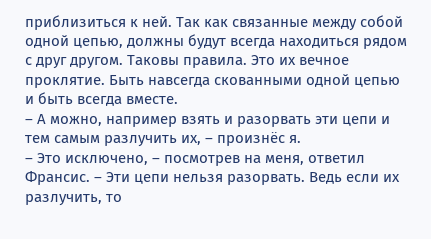приблизиться к ней. Так как связанные между собой одной цепью, должны будут всегда находиться рядом с друг другом. Таковы правила. Это их вечное проклятие. Быть навсегда скованными одной цепью и быть всегда вместе.
– А можно, например взять и разорвать эти цепи и тем самым разлучить их, – произнёс я.
– Это исключено, – посмотрев на меня, ответил Франсис. – Эти цепи нельзя разорвать. Ведь если их разлучить, то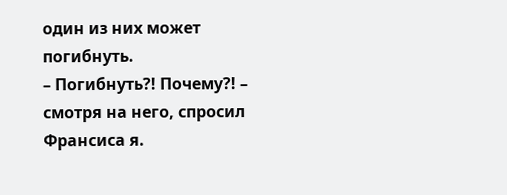один из них может погибнуть.
– Погибнуть?! Почему?! – смотря на него, спросил Франсиса я.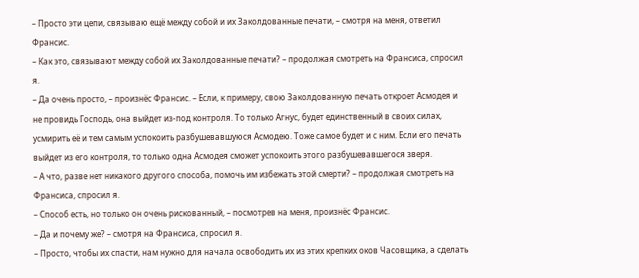– Просто эти цепи, связываю ещё между собой и их Заколдованные печати, – смотря на меня, ответил Франсис.
– Как это, связывают между собой их Заколдованные печати? – продолжая смотреть на Франсиса, спросил я.
– Да очень просто, – произнёс Франсис. – Если, к примеру, свою Заколдованную печать откроет Асмодея и не провидь Господь, она выйдет из-под контроля. То только Агнус, будет единственный в своих силах, усмирить её и тем самым успокоить разбушевавшуюся Асмодею. Тоже самое будет и с ним. Если его печать выйдет из его контроля, то только одна Асмодея сможет успокоить этого разбушевавшегося зверя.
– А что, разве нет никакого другого способа, помочь им избежать этой смерти? – продолжая смотреть на Франсиса, спросил я.
– Способ есть, но только он очень рискованный, – посмотрев на меня, произнёс Франсис.
– Да и почему же? – смотря на Франсиса, спросил я.
– Просто, чтобы их спасти, нам нужно для начала освободить их из этих крепких оков Часовщика, а сделать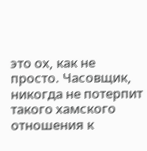это ох, как не просто. Часовщик, никогда не потерпит такого хамского отношения к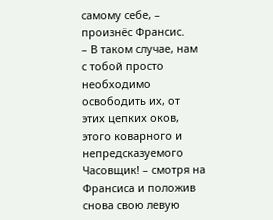самому себе, – произнёс Франсис.
– В таком случае, нам с тобой просто необходимо освободить их, от этих цепких оков, этого коварного и непредсказуемого Часовщик! – смотря на Франсиса и положив снова свою левую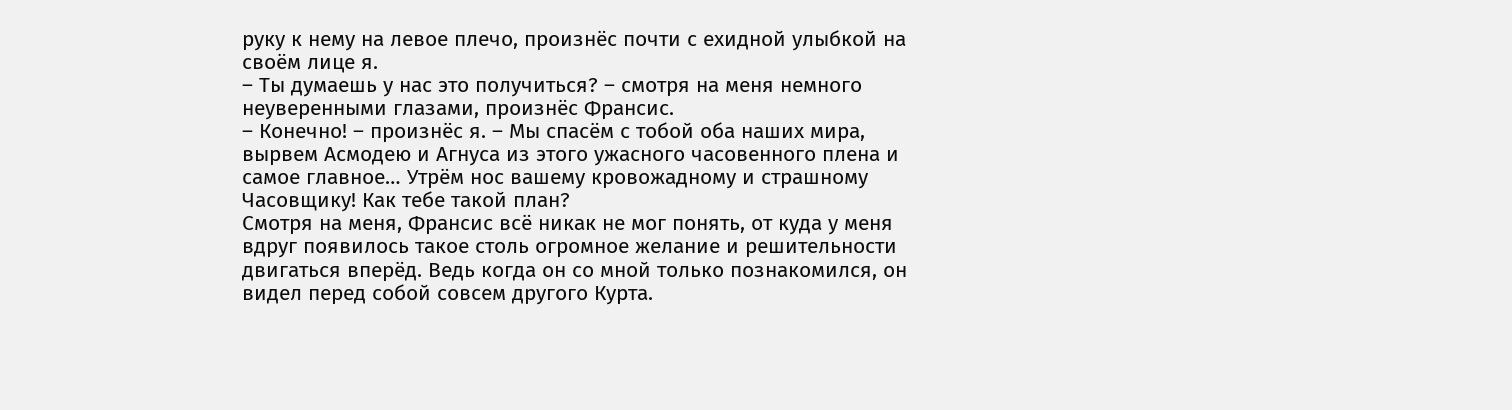руку к нему на левое плечо, произнёс почти с ехидной улыбкой на своём лице я.
– Ты думаешь у нас это получиться? – смотря на меня немного неуверенными глазами, произнёс Франсис.
– Конечно! – произнёс я. – Мы спасём с тобой оба наших мира, вырвем Асмодею и Агнуса из этого ужасного часовенного плена и самое главное… Утрём нос вашему кровожадному и страшному Часовщику! Как тебе такой план?
Смотря на меня, Франсис всё никак не мог понять, от куда у меня вдруг появилось такое столь огромное желание и решительности двигаться вперёд. Ведь когда он со мной только познакомился, он видел перед собой совсем другого Курта.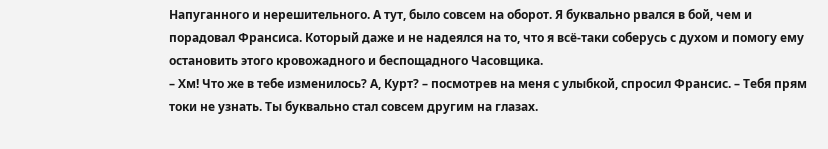Напуганного и нерешительного. А тут, было совсем на оборот. Я буквально рвался в бой, чем и порадовал Франсиса. Который даже и не надеялся на то, что я всё-таки соберусь с духом и помогу ему остановить этого кровожадного и беспощадного Часовщика.
– Хм! Что же в тебе изменилось? А, Курт? – посмотрев на меня с улыбкой, спросил Франсис. – Тебя прям токи не узнать. Ты буквально стал совсем другим на глазах.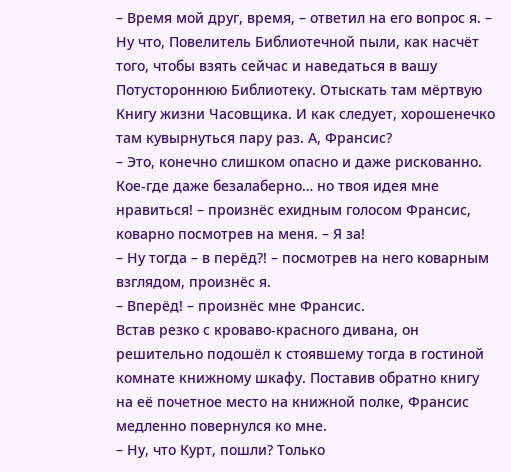– Время мой друг, время, – ответил на его вопрос я. – Ну что, Повелитель Библиотечной пыли, как насчёт того, чтобы взять сейчас и наведаться в вашу Потустороннюю Библиотеку. Отыскать там мёртвую Книгу жизни Часовщика. И как следует, хорошенечко там кувырнуться пару раз. А, Франсис?
– Это, конечно слишком опасно и даже рискованно. Кое-где даже безалаберно… но твоя идея мне нравиться! – произнёс ехидным голосом Франсис, коварно посмотрев на меня. – Я за!
– Ну тогда – в перёд?! – посмотрев на него коварным взглядом, произнёс я.
– Вперёд! – произнёс мне Франсис.
Встав резко с кроваво-красного дивана, он решительно подошёл к стоявшему тогда в гостиной комнате книжному шкафу. Поставив обратно книгу на её почетное место на книжной полке, Франсис медленно повернулся ко мне.
– Ну, что Курт, пошли? Только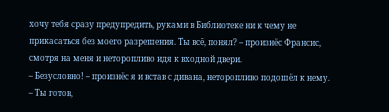хочу тебя сразу предупредить, руками в Библиотеке ни к чему не прикасаться без моего разрешения. Ты всё, понял? – произнёс Франсис, смотря на меня и неторопливо идя к входной двери.
– Безусловно! – произнёс я и встав с дивана, неторопливо подошёл к нему.
– Ты готов,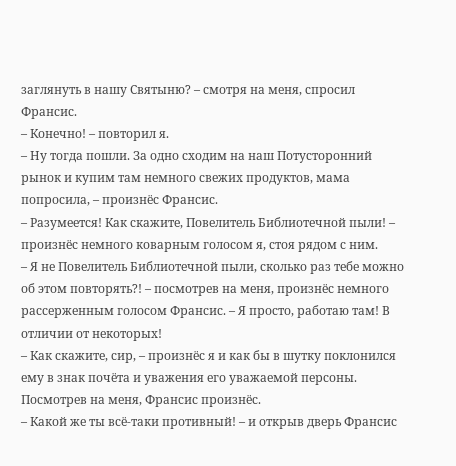заглянуть в нашу Святыню? – смотря на меня, спросил Франсис.
– Конечно! – повторил я.
– Ну тогда пошли. За одно сходим на наш Потусторонний рынок и купим там немного свежих продуктов, мама попросила, – произнёс Франсис.
– Разумеется! Как скажите, Повелитель Библиотечной пыли! – произнёс немного коварным голосом я, стоя рядом с ним.
– Я не Повелитель Библиотечной пыли, сколько раз тебе можно об этом повторять?! – посмотрев на меня, произнёс немного рассерженным голосом Франсис. – Я просто, работаю там! В отличии от некоторых!
– Как скажите, сир, – произнёс я и как бы в шутку поклонился ему в знак почёта и уважения его уважаемой персоны.
Посмотрев на меня, Франсис произнёс.
– Какой же ты всё-таки противный! – и открыв дверь Франсис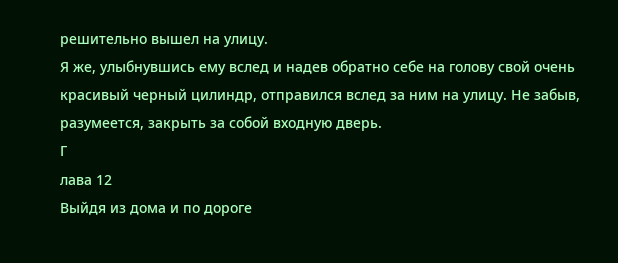решительно вышел на улицу.
Я же, улыбнувшись ему вслед и надев обратно себе на голову свой очень красивый черный цилиндр, отправился вслед за ним на улицу. Не забыв, разумеется, закрыть за собой входную дверь.
Г
лава 12
Выйдя из дома и по дороге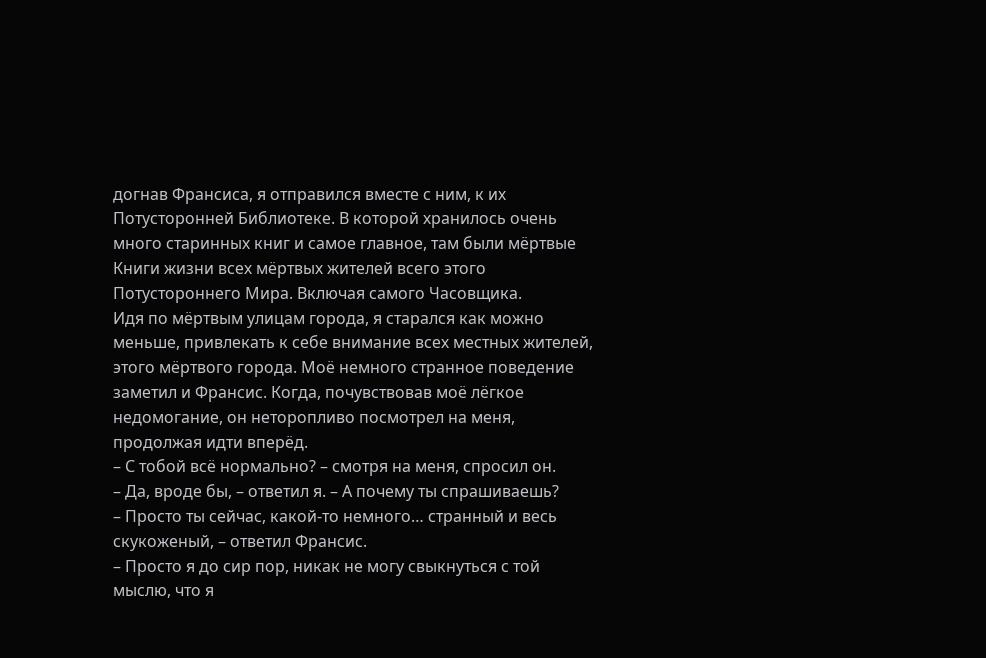догнав Франсиса, я отправился вместе с ним, к их Потусторонней Библиотеке. В которой хранилось очень много старинных книг и самое главное, там были мёртвые Книги жизни всех мёртвых жителей всего этого Потустороннего Мира. Включая самого Часовщика.
Идя по мёртвым улицам города, я старался как можно меньше, привлекать к себе внимание всех местных жителей, этого мёртвого города. Моё немного странное поведение заметил и Франсис. Когда, почувствовав моё лёгкое недомогание, он неторопливо посмотрел на меня, продолжая идти вперёд.
– С тобой всё нормально? – смотря на меня, спросил он.
– Да, вроде бы, – ответил я. – А почему ты спрашиваешь?
– Просто ты сейчас, какой-то немного… странный и весь скукоженый, – ответил Франсис.
– Просто я до сир пор, никак не могу свыкнуться с той мыслю, что я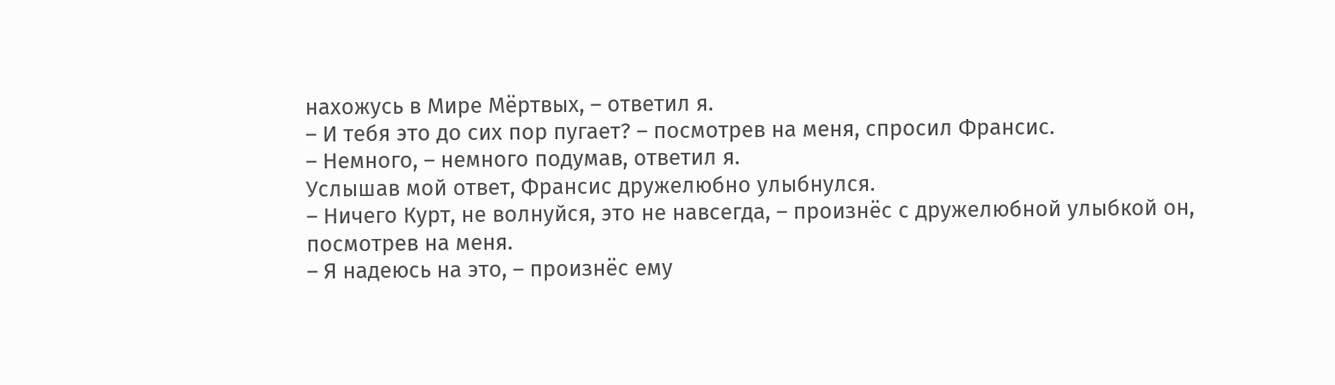нахожусь в Мире Мёртвых, – ответил я.
– И тебя это до сих пор пугает? – посмотрев на меня, спросил Франсис.
– Немного, – немного подумав, ответил я.
Услышав мой ответ, Франсис дружелюбно улыбнулся.
– Ничего Курт, не волнуйся, это не навсегда, – произнёс с дружелюбной улыбкой он, посмотрев на меня.
– Я надеюсь на это, – произнёс ему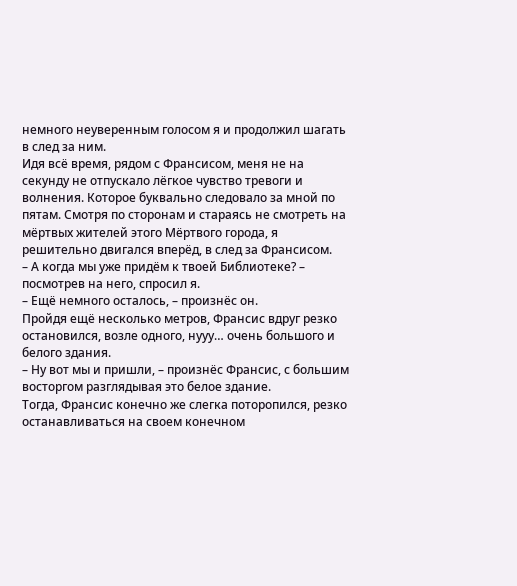немного неуверенным голосом я и продолжил шагать в след за ним.
Идя всё время, рядом с Франсисом, меня не на секунду не отпускало лёгкое чувство тревоги и волнения. Которое буквально следовало за мной по пятам. Смотря по сторонам и стараясь не смотреть на мёртвых жителей этого Мёртвого города, я решительно двигался вперёд, в след за Франсисом.
– А когда мы уже придём к твоей Библиотеке? – посмотрев на него, спросил я.
– Ещё немного осталось, – произнёс он.
Пройдя ещё несколько метров, Франсис вдруг резко остановился, возле одного, нууу… очень большого и белого здания.
– Ну вот мы и пришли, – произнёс Франсис, с большим восторгом разглядывая это белое здание.
Тогда, Франсис конечно же слегка поторопился, резко останавливаться на своем конечном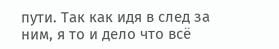пути. Так как идя в след за ним, я то и дело что всё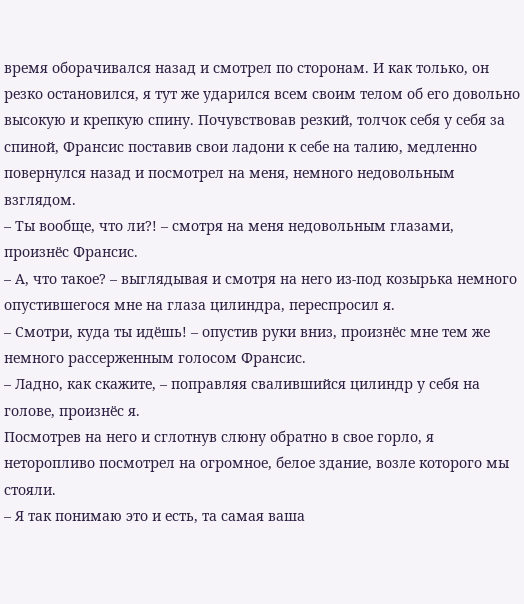время оборачивался назад и смотрел по сторонам. И как только, он резко остановился, я тут же ударился всем своим телом об его довольно высокую и крепкую спину. Почувствовав резкий, толчок себя у себя за спиной, Франсис поставив свои ладони к себе на талию, медленно повернулся назад и посмотрел на меня, немного недовольным взглядом.
– Ты вообще, что ли?! – смотря на меня недовольным глазами, произнёс Франсис.
– А, что такое? – выглядывая и смотря на него из-под козырька немного опустившегося мне на глаза цилиндра, переспросил я.
– Смотри, куда ты идёшь! – опустив руки вниз, произнёс мне тем же немного рассерженным голосом Франсис.
– Ладно, как скажите, – поправляя свалившийся цилиндр у себя на голове, произнёс я.
Посмотрев на него и сглотнув слюну обратно в свое горло, я неторопливо посмотрел на огромное, белое здание, возле которого мы стояли.
– Я так понимаю это и есть, та самая ваша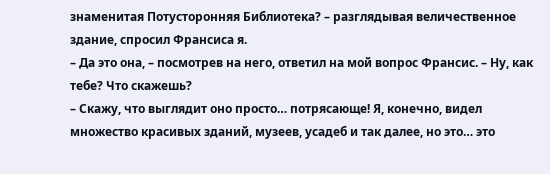знаменитая Потусторонняя Библиотека? – разглядывая величественное здание, спросил Франсиса я.
– Да это она, – посмотрев на него, ответил на мой вопрос Франсис. – Ну, как тебе? Что скажешь?
– Скажу, что выглядит оно просто… потрясающе! Я, конечно, видел множество красивых зданий, музеев, усадеб и так далее, но это… это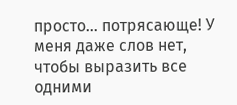просто… потрясающе! У меня даже слов нет, чтобы выразить все одними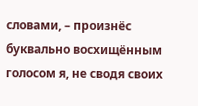словами, – произнёс буквально восхищённым голосом я, не сводя своих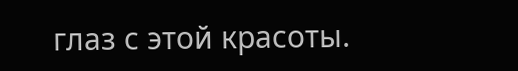глаз с этой красоты.